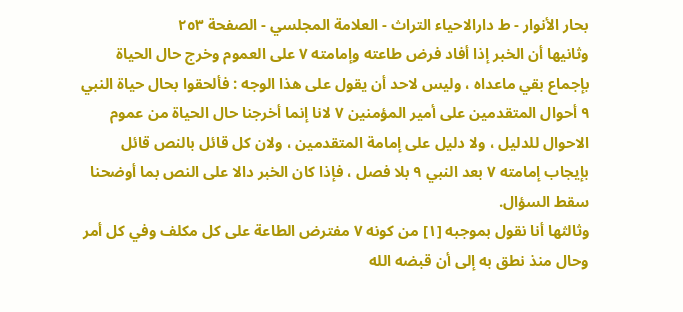بحار الأنوار - ط دارالاحیاء التراث - العلامة المجلسي - الصفحة ٢٥٣
وثانيها أن الخبر إذا أفاد فرض طاعته وإمامته ٧ على العموم وخرج حال الحياة بإجماع بقي ماعداه ، وليس لاحد أن يقول على هذا الوجه : فألحقوا بحال حياة النبي ٩ أحوال المتقدمين على أمير المؤمنين ٧ لانا إنما أخرجنا حال الحياة من عموم الاحوال للدليل ، ولا دليل على إمامة المتقدمين ، ولان كل قائل بالنص قائل بإيجاب إمامته ٧ بعد النبي ٩ بلا فصل ، فإذا كان الخبر دالا على النص بما أوضحنا سقط السؤال.
وثالثها أنا نقول بموجبه [١] من كونه ٧ مفترض الطاعة على كل مكلف وفي كل أمر وحال منذ نطق به إلى أن قبضه الله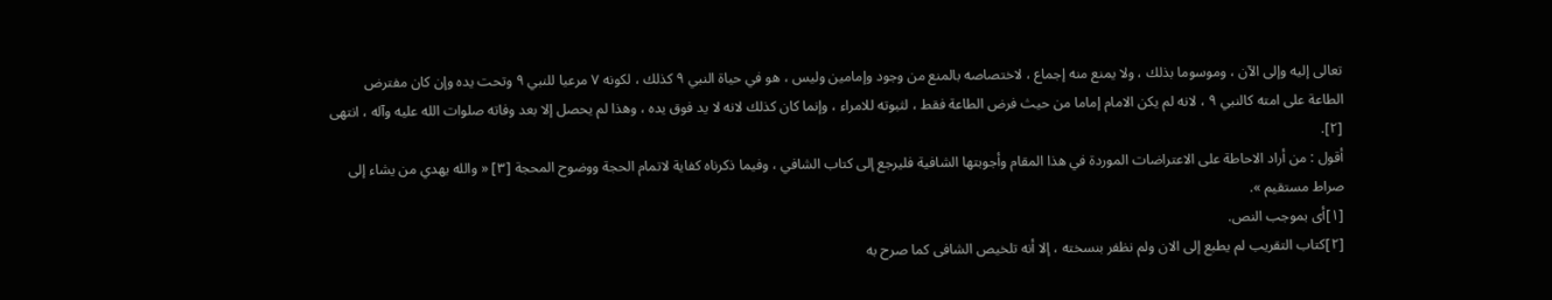تعالى إليه وإلى الآن ، وموسوما بذلك ، ولا يمنع منه إجماع ، لاختصاصه بالمنع من وجود وإمامين وليس ، هو في حياة النبي ٩ كذلك ، لكونه ٧ مرعيا للنبي ٩ وتحت يده وإن كان مفترض الطاعة على امته كالنبي ٩ ، لانه لم يكن الامام إماما من حيث فرض الطاعة فقط ، لثبوته للامراء ، وإنما كان كذلك لانه لا يد فوق يده ، وهذا لم يحصل إلا بعد وفاته صلوات الله عليه وآله ، انتهى [٢].
أقول : من أراد الاحاطة على الاعتراضات الموردة في هذا المقام وأجوبتها الشافية فليرجع إلى كتاب الشافي ، وفيما ذكرناه كفاية لاتمام الحجة ووضوح المحجة [٣] « والله يهدي من يشاء إلى صراط مستقيم ».
[١]أى بموجب النص.
[٢]كتاب التقريب لم يطبع إلى الان ولم نظفر بنسخته ، إلا أنه تلخيص الشافى كما صرح به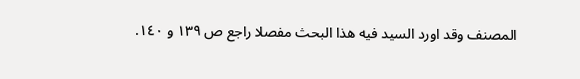المصنف وقد اورد السيد فيه هذا البحث مفصلا راجع ص ١٣٩ و ١٤٠.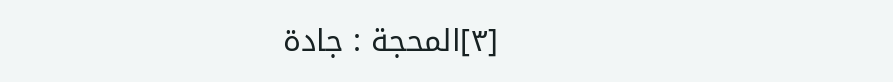[٣]المحجة : جادة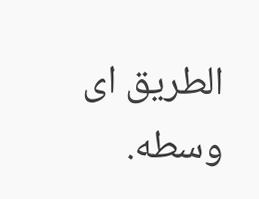الطريق اى وسطه.